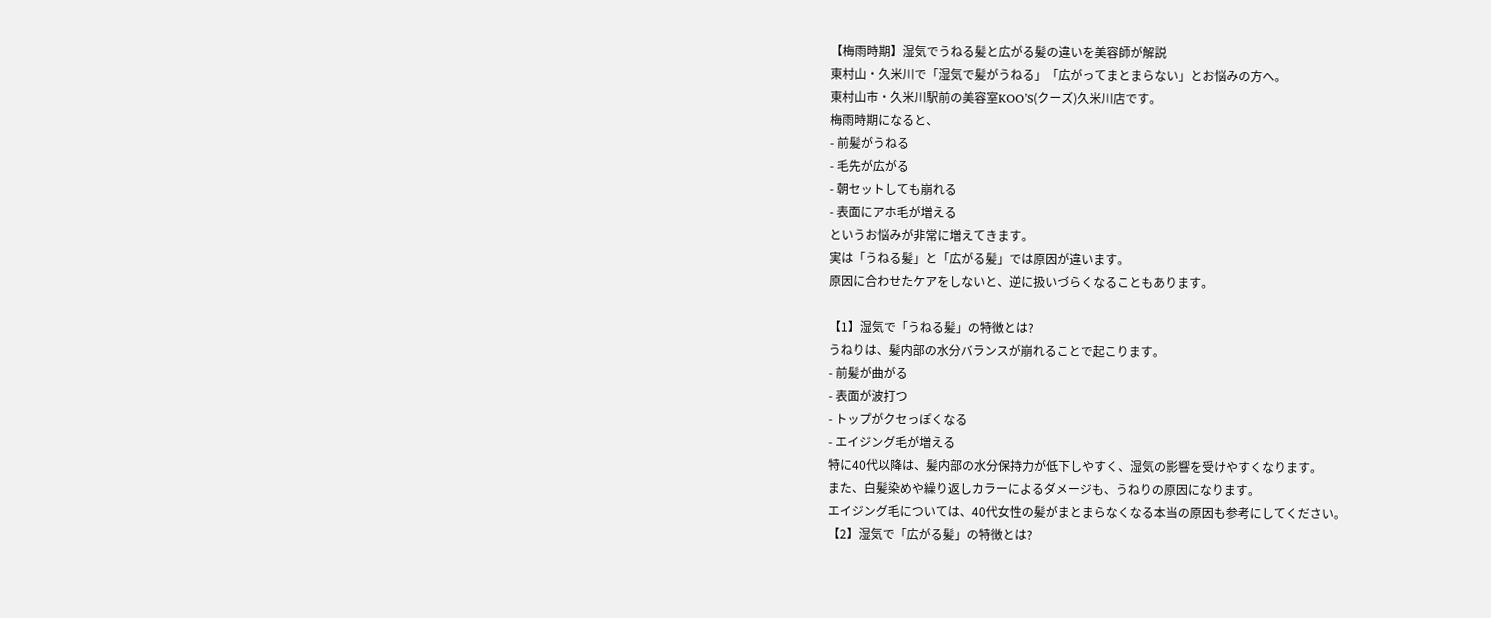【梅雨時期】湿気でうねる髪と広がる髪の違いを美容師が解説
東村山・久米川で「湿気で髪がうねる」「広がってまとまらない」とお悩みの方へ。
東村山市・久米川駅前の美容室KOO’S(クーズ)久米川店です。
梅雨時期になると、
- 前髪がうねる
- 毛先が広がる
- 朝セットしても崩れる
- 表面にアホ毛が増える
というお悩みが非常に増えてきます。
実は「うねる髪」と「広がる髪」では原因が違います。
原因に合わせたケアをしないと、逆に扱いづらくなることもあります。

【1】湿気で「うねる髪」の特徴とは?
うねりは、髪内部の水分バランスが崩れることで起こります。
- 前髪が曲がる
- 表面が波打つ
- トップがクセっぽくなる
- エイジング毛が増える
特に40代以降は、髪内部の水分保持力が低下しやすく、湿気の影響を受けやすくなります。
また、白髪染めや繰り返しカラーによるダメージも、うねりの原因になります。
エイジング毛については、40代女性の髪がまとまらなくなる本当の原因も参考にしてください。
【2】湿気で「広がる髪」の特徴とは?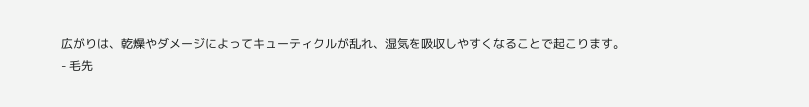広がりは、乾燥やダメージによってキューティクルが乱れ、湿気を吸収しやすくなることで起こります。
- 毛先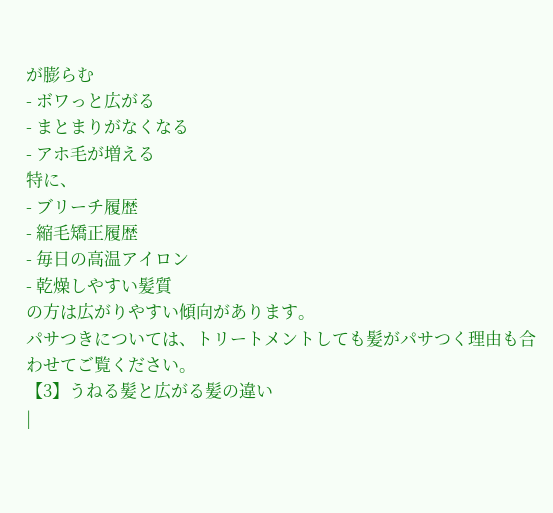が膨らむ
- ボワっと広がる
- まとまりがなくなる
- アホ毛が増える
特に、
- ブリーチ履歴
- 縮毛矯正履歴
- 毎日の高温アイロン
- 乾燥しやすい髪質
の方は広がりやすい傾向があります。
パサつきについては、トリートメントしても髪がパサつく理由も合わせてご覧ください。
【3】うねる髪と広がる髪の違い
|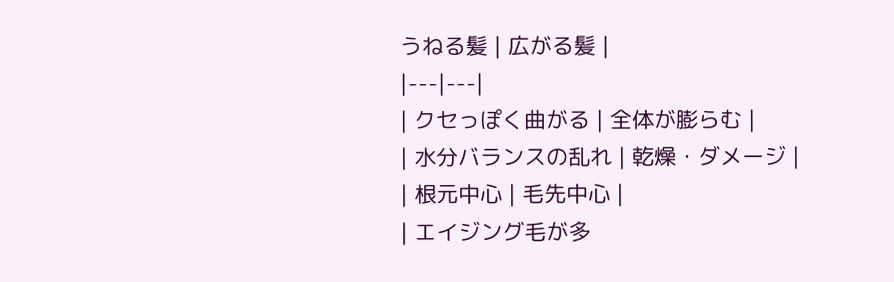うねる髪 | 広がる髪 |
|---|---|
| クセっぽく曲がる | 全体が膨らむ |
| 水分バランスの乱れ | 乾燥・ダメージ |
| 根元中心 | 毛先中心 |
| エイジング毛が多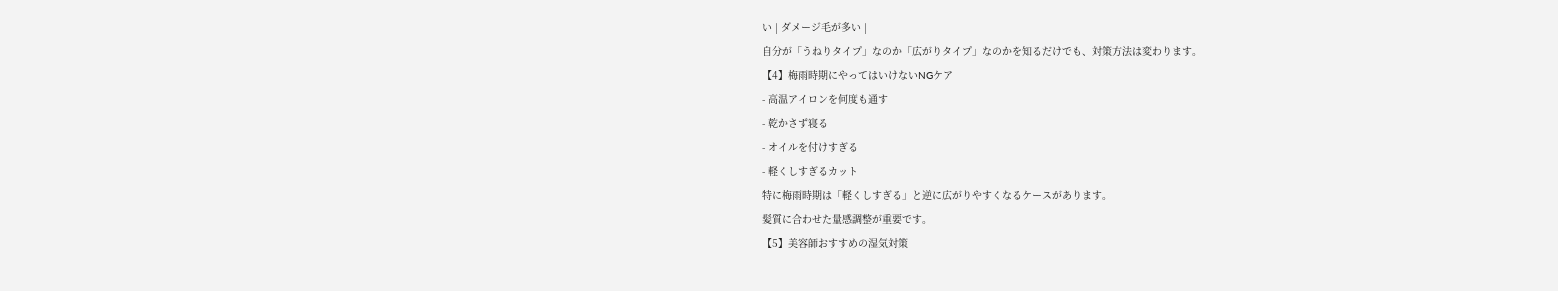い | ダメージ毛が多い |
自分が「うねりタイプ」なのか「広がりタイプ」なのかを知るだけでも、対策方法は変わります。
【4】梅雨時期にやってはいけないNGケア
- 高温アイロンを何度も通す
- 乾かさず寝る
- オイルを付けすぎる
- 軽くしすぎるカット
特に梅雨時期は「軽くしすぎる」と逆に広がりやすくなるケースがあります。
髪質に合わせた量感調整が重要です。
【5】美容師おすすめの湿気対策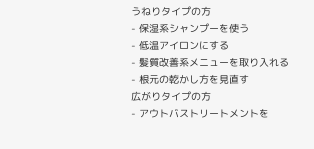うねりタイプの方
- 保湿系シャンプーを使う
- 低温アイロンにする
- 髪質改善系メニューを取り入れる
- 根元の乾かし方を見直す
広がりタイプの方
- アウトバストリートメントを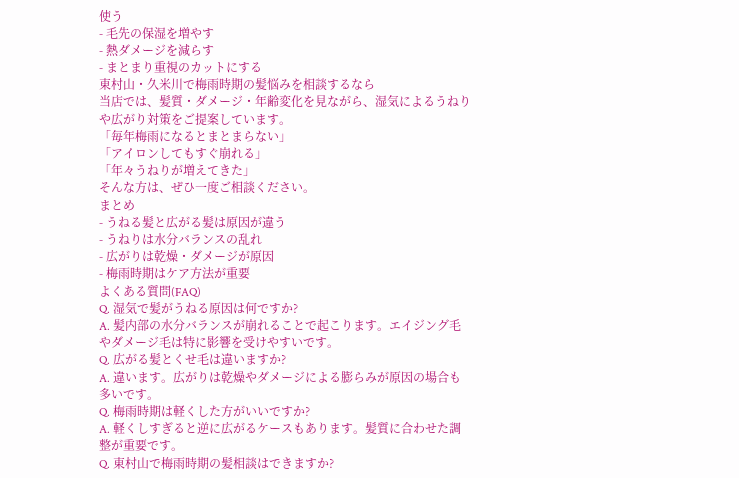使う
- 毛先の保湿を増やす
- 熱ダメージを減らす
- まとまり重視のカットにする
東村山・久米川で梅雨時期の髪悩みを相談するなら
当店では、髪質・ダメージ・年齢変化を見ながら、湿気によるうねりや広がり対策をご提案しています。
「毎年梅雨になるとまとまらない」
「アイロンしてもすぐ崩れる」
「年々うねりが増えてきた」
そんな方は、ぜひ一度ご相談ください。
まとめ
- うねる髪と広がる髪は原因が違う
- うねりは水分バランスの乱れ
- 広がりは乾燥・ダメージが原因
- 梅雨時期はケア方法が重要
よくある質問(FAQ)
Q. 湿気で髪がうねる原因は何ですか?
A. 髪内部の水分バランスが崩れることで起こります。エイジング毛やダメージ毛は特に影響を受けやすいです。
Q. 広がる髪とくせ毛は違いますか?
A. 違います。広がりは乾燥やダメージによる膨らみが原因の場合も多いです。
Q. 梅雨時期は軽くした方がいいですか?
A. 軽くしすぎると逆に広がるケースもあります。髪質に合わせた調整が重要です。
Q. 東村山で梅雨時期の髪相談はできますか?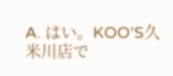A. はい。KOO’S久米川店で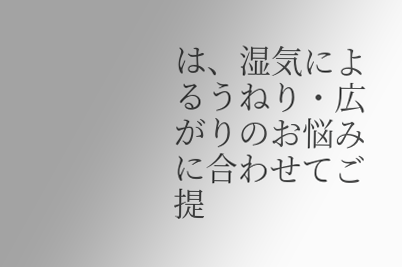は、湿気によるうねり・広がりのお悩みに合わせてご提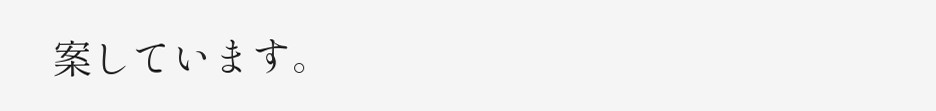案しています。